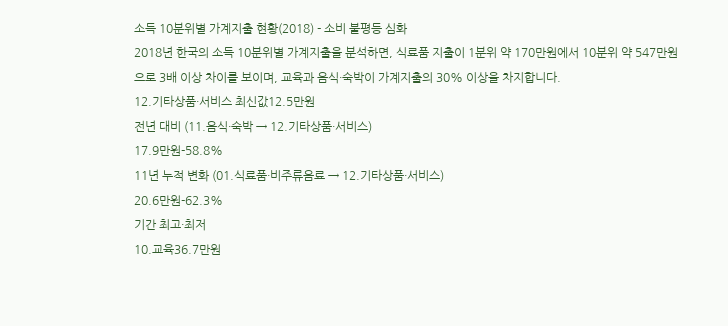소득 10분위별 가계지출 현황(2018) - 소비 불평등 심화
2018년 한국의 소득 10분위별 가계지출을 분석하면, 식료품 지출이 1분위 약 170만원에서 10분위 약 547만원으로 3배 이상 차이를 보이며, 교육과 음식·숙박이 가계지출의 30% 이상을 차지합니다.
12.기타상품·서비스 최신값12.5만원
전년 대비 (11.음식·숙박 → 12.기타상품·서비스)
17.9만원-58.8%
11년 누적 변화 (01.식료품·비주류음료 → 12.기타상품·서비스)
20.6만원-62.3%
기간 최고·최저
10.교육36.7만원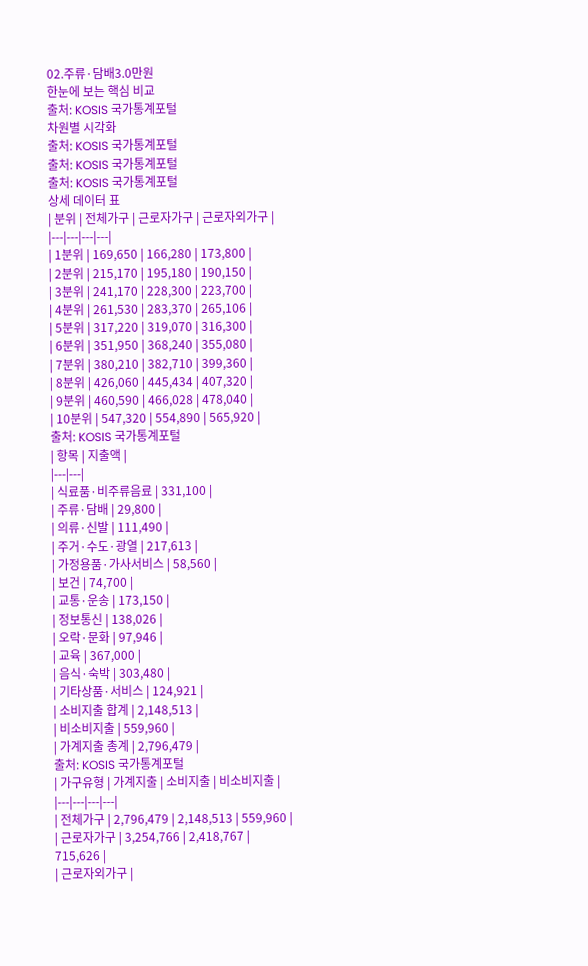02.주류·담배3.0만원
한눈에 보는 핵심 비교
출처: KOSIS 국가통계포털
차원별 시각화
출처: KOSIS 국가통계포털
출처: KOSIS 국가통계포털
출처: KOSIS 국가통계포털
상세 데이터 표
| 분위 | 전체가구 | 근로자가구 | 근로자외가구 |
|---|---|---|---|
| 1분위 | 169,650 | 166,280 | 173,800 |
| 2분위 | 215,170 | 195,180 | 190,150 |
| 3분위 | 241,170 | 228,300 | 223,700 |
| 4분위 | 261,530 | 283,370 | 265,106 |
| 5분위 | 317,220 | 319,070 | 316,300 |
| 6분위 | 351,950 | 368,240 | 355,080 |
| 7분위 | 380,210 | 382,710 | 399,360 |
| 8분위 | 426,060 | 445,434 | 407,320 |
| 9분위 | 460,590 | 466,028 | 478,040 |
| 10분위 | 547,320 | 554,890 | 565,920 |
출처: KOSIS 국가통계포털
| 항목 | 지출액 |
|---|---|
| 식료품·비주류음료 | 331,100 |
| 주류·담배 | 29,800 |
| 의류·신발 | 111,490 |
| 주거·수도·광열 | 217,613 |
| 가정용품·가사서비스 | 58,560 |
| 보건 | 74,700 |
| 교통·운송 | 173,150 |
| 정보통신 | 138,026 |
| 오락·문화 | 97,946 |
| 교육 | 367,000 |
| 음식·숙박 | 303,480 |
| 기타상품·서비스 | 124,921 |
| 소비지출 합계 | 2,148,513 |
| 비소비지출 | 559,960 |
| 가계지출 총계 | 2,796,479 |
출처: KOSIS 국가통계포털
| 가구유형 | 가계지출 | 소비지출 | 비소비지출 |
|---|---|---|---|
| 전체가구 | 2,796,479 | 2,148,513 | 559,960 |
| 근로자가구 | 3,254,766 | 2,418,767 | 715,626 |
| 근로자외가구 |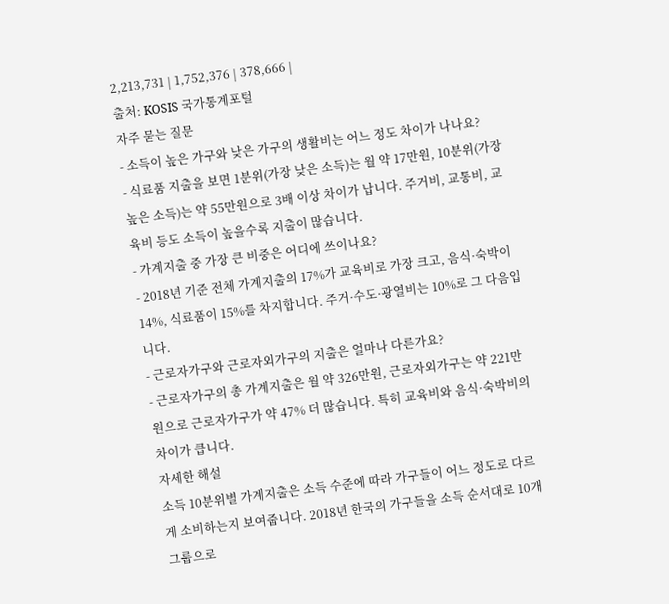2,213,731 | 1,752,376 | 378,666 |
출처: KOSIS 국가통계포털
자주 묻는 질문
- 소득이 높은 가구와 낮은 가구의 생활비는 어느 정도 차이가 나나요?
- 식료품 지출을 보면 1분위(가장 낮은 소득)는 월 약 17만원, 10분위(가장 높은 소득)는 약 55만원으로 3배 이상 차이가 납니다. 주거비, 교통비, 교육비 등도 소득이 높을수록 지출이 많습니다.
- 가계지출 중 가장 큰 비중은 어디에 쓰이나요?
- 2018년 기준 전체 가계지출의 17%가 교육비로 가장 크고, 음식·숙박이 14%, 식료품이 15%를 차지합니다. 주거·수도·광열비는 10%로 그 다음입니다.
- 근로자가구와 근로자외가구의 지출은 얼마나 다른가요?
- 근로자가구의 총 가계지출은 월 약 326만원, 근로자외가구는 약 221만원으로 근로자가구가 약 47% 더 많습니다. 특히 교육비와 음식·숙박비의 차이가 큽니다.
자세한 해설
소득 10분위별 가계지출은 소득 수준에 따라 가구들이 어느 정도로 다르게 소비하는지 보여줍니다. 2018년 한국의 가구들을 소득 순서대로 10개 그룹으로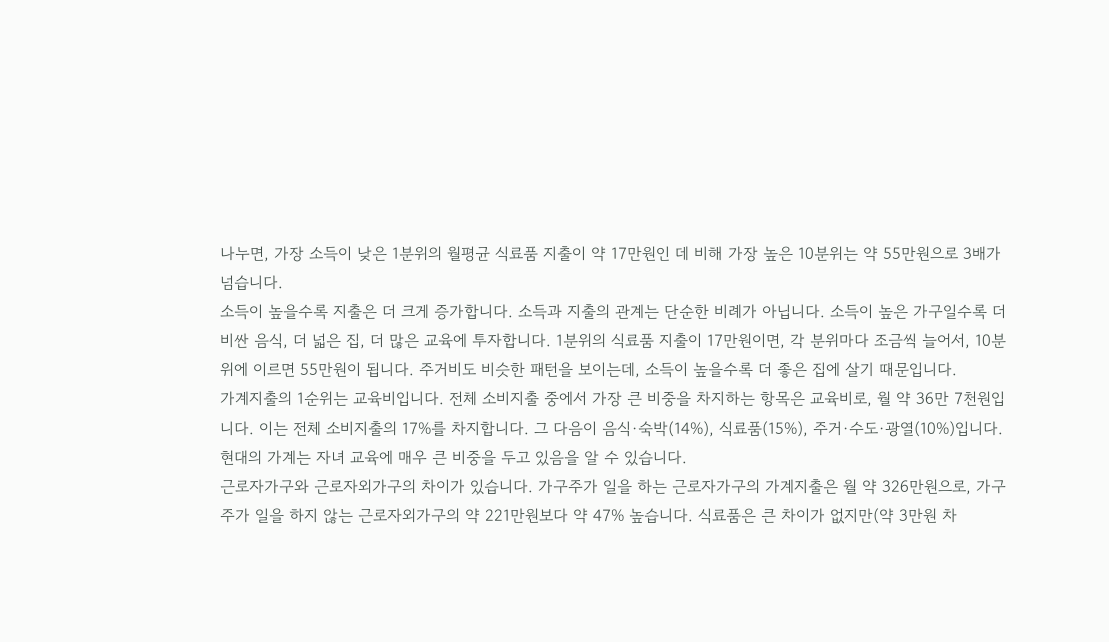나누면, 가장 소득이 낮은 1분위의 월평균 식료품 지출이 약 17만원인 데 비해 가장 높은 10분위는 약 55만원으로 3배가 넘습니다.
소득이 높을수록 지출은 더 크게 증가합니다. 소득과 지출의 관계는 단순한 비례가 아닙니다. 소득이 높은 가구일수록 더 비싼 음식, 더 넓은 집, 더 많은 교육에 투자합니다. 1분위의 식료품 지출이 17만원이면, 각 분위마다 조금씩 늘어서, 10분위에 이르면 55만원이 됩니다. 주거비도 비슷한 패턴을 보이는데, 소득이 높을수록 더 좋은 집에 살기 때문입니다.
가계지출의 1순위는 교육비입니다. 전체 소비지출 중에서 가장 큰 비중을 차지하는 항목은 교육비로, 월 약 36만 7천원입니다. 이는 전체 소비지출의 17%를 차지합니다. 그 다음이 음식·숙박(14%), 식료품(15%), 주거·수도·광열(10%)입니다. 현대의 가계는 자녀 교육에 매우 큰 비중을 두고 있음을 알 수 있습니다.
근로자가구와 근로자외가구의 차이가 있습니다. 가구주가 일을 하는 근로자가구의 가계지출은 월 약 326만원으로, 가구주가 일을 하지 않는 근로자외가구의 약 221만원보다 약 47% 높습니다. 식료품은 큰 차이가 없지만(약 3만원 차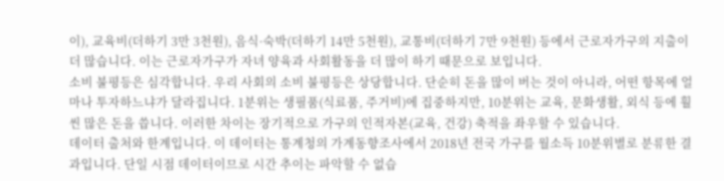이), 교육비(더하기 3만 3천원), 음식·숙박(더하기 14만 5천원), 교통비(더하기 7만 9천원) 등에서 근로자가구의 지출이 더 많습니다. 이는 근로자가구가 자녀 양육과 사회활동을 더 많이 하기 때문으로 보입니다.
소비 불평등은 심각합니다. 우리 사회의 소비 불평등은 상당합니다. 단순히 돈을 많이 버는 것이 아니라, 어떤 항목에 얼마나 투자하느냐가 달라집니다. 1분위는 생필품(식료품, 주거비)에 집중하지만, 10분위는 교육, 문화생활, 외식 등에 훨씬 많은 돈을 씁니다. 이러한 차이는 장기적으로 가구의 인적자본(교육, 건강) 축적을 좌우할 수 있습니다.
데이터 출처와 한계입니다. 이 데이터는 통계청의 가계동향조사에서 2018년 전국 가구를 월소득 10분위별로 분류한 결과입니다. 단일 시점 데이터이므로 시간 추이는 파악할 수 없습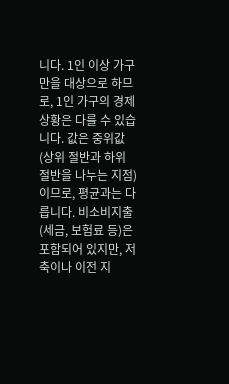니다. 1인 이상 가구만을 대상으로 하므로, 1인 가구의 경제 상황은 다를 수 있습니다. 값은 중위값(상위 절반과 하위 절반을 나누는 지점)이므로, 평균과는 다릅니다. 비소비지출(세금, 보험료 등)은 포함되어 있지만, 저축이나 이전 지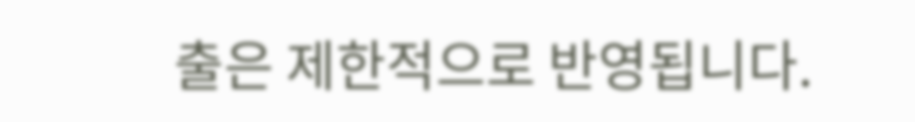출은 제한적으로 반영됩니다.